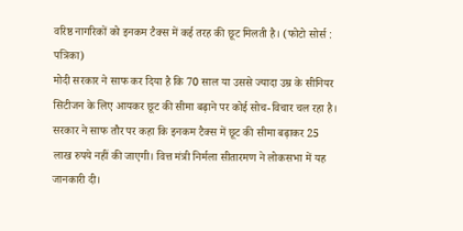वरिष्ठ नागरिकों को इनकम टैक्स में कई तरह की छूट मिलती है। (फोटो सोर्स : पत्रिका)
मोदी सरकार ने साफ कर दिया है कि 70 साल या उससे ज्यादा उम्र के सीनियर सिटीजन के लिए आयकर छूट की सीमा बढ़ाने पर कोई सोच-विचार चल रहा है। सरकार ने साफ तौर पर कहा कि इनकम टैक्स में छूट की सीमा बढ़ाकर 25 लाख रुपये नहीं की जाएगी। वित्त मंत्री निर्मला सीतारमण ने लोकसभा में यह जानकारी दी।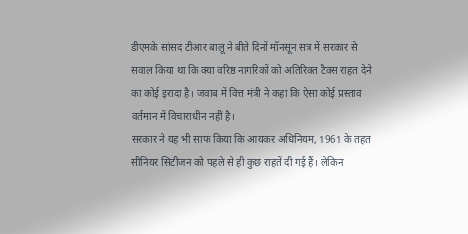डीएमके सांसद टीआर बालू ने बीते दिनों मॉनसून सत्र में सरकार से सवाल किया था कि क्या वरिष्ठ नागरिकों को अतिरिक्त टैक्स राहत देने का कोई इरादा है। जवाब में वित्त मंत्री ने कहा कि ऐसा कोई प्रस्ताव वर्तमान में विचाराधीन नहीं है।
सरकार ने यह भी साफ किया कि आयकर अधिनियम, 1961 के तहत सीनियर सिटीजन को पहले से ही कुछ राहतें दी गई हैं। लेकिन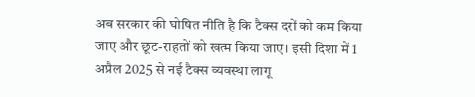अब सरकार की घोषित नीति है कि टैक्स दरों को कम किया जाए और छूट-राहतों को खत्म किया जाए। इसी दिशा में 1 अप्रैल 2025 से नई टैक्स व्यवस्था लागू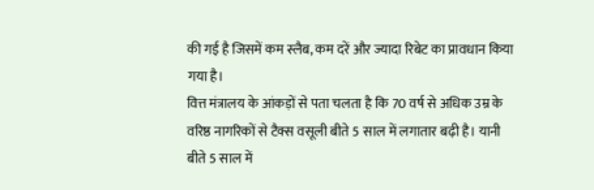की गई है जिसमें कम स्लैब, कम दरें और ज्यादा रिबेट का प्रावधान किया गया है।
वित्त मंत्रालय के आंकड़ों से पता चलता है कि 70 वर्ष से अधिक उम्र के वरिष्ठ नागरिकों से टैक्स वसूली बीते 5 साल में लगातार बढ़ी है। यानी बीते 5 साल में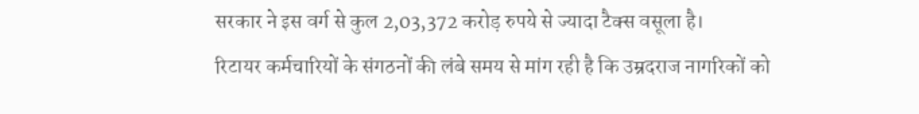सरकार ने इस वर्ग से कुल 2,03,372 करोड़ रुपये से ज्यादा टैक्स वसूला है।
रिटायर कर्मचारियों के संगठनों की लंबे समय से मांग रही है कि उम्रदराज नागरिकों को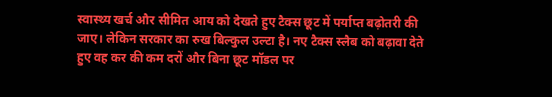स्वास्थ्य खर्च और सीमित आय को देखते हुए टैक्स छूट में पर्याप्त बढ़ोतरी की जाए। लेकिन सरकार का रुख बिल्कुल उल्टा है। नए टैक्स स्लैब को बढ़ावा देते हुए वह कर की कम दरों और बिना छूट मॉडल पर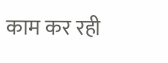काम कर रही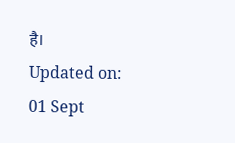है।
Updated on:
01 Sept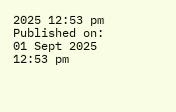2025 12:53 pm
Published on:
01 Sept 2025 12:53 pm